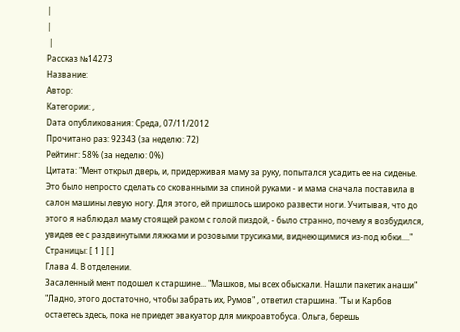|
|
 |
Рассказ №14273
Название:
Автор:
Категории: ,
Dата опубликования: Среда, 07/11/2012
Прочитано раз: 92343 (за неделю: 72)
Рейтинг: 58% (за неделю: 0%)
Цитата: "Мент открыл дверь, и, придерживая маму за руку, попытался усадить ее на сиденье. Это было непросто сделать со скованными за спиной руками - и мама сначала поставила в салон машины левую ногу. Для этого, ей пришлось широко развести ноги. Учитывая, что до этого я наблюдал маму стоящей раком с голой пиздой, - было странно, почему я возбудился, увидев ее с раздвинутыми ляжками и розовыми трусиками, виднеющимися из-под юбки...."
Страницы: [ 1 ] [ ]
Глава 4. В отделении.
Засаленный мент подошел к старшине... "Машков, мы всех обыскали. Нашли пакетик анаши"
"Ладно, этого достаточно, чтобы забрать их, Румов" , ответил старшина. "Ты и Карбов остаетесь здесь, пока не приедет эвакуатор для микроавтобуса. Ольга, берешь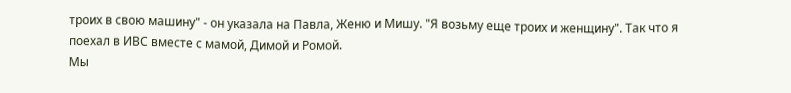троих в свою машину" - он указала на Павла, Женю и Мишу. "Я возьму еще троих и женщину". Так что я поехал в ИВС вместе с мамой, Димой и Ромой.
Мы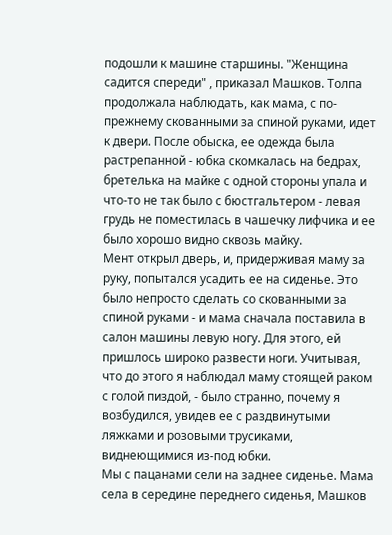подошли к машине старшины. "Женщина садится спереди" , приказал Машков. Толпа продолжала наблюдать, как мама, с по-прежнему скованными за спиной руками, идет к двери. После обыска, ее одежда была растрепанной - юбка скомкалась на бедрах, бретелька на майке с одной стороны упала и что-то не так было с бюстгальтером - левая грудь не поместилась в чашечку лифчика и ее было хорошо видно сквозь майку.
Мент открыл дверь, и, придерживая маму за руку, попытался усадить ее на сиденье. Это было непросто сделать со скованными за спиной руками - и мама сначала поставила в салон машины левую ногу. Для этого, ей пришлось широко развести ноги. Учитывая, что до этого я наблюдал маму стоящей раком с голой пиздой, - было странно, почему я возбудился, увидев ее с раздвинутыми ляжками и розовыми трусиками, виднеющимися из-под юбки.
Мы с пацанами сели на заднее сиденье. Мама села в середине переднего сиденья, Машков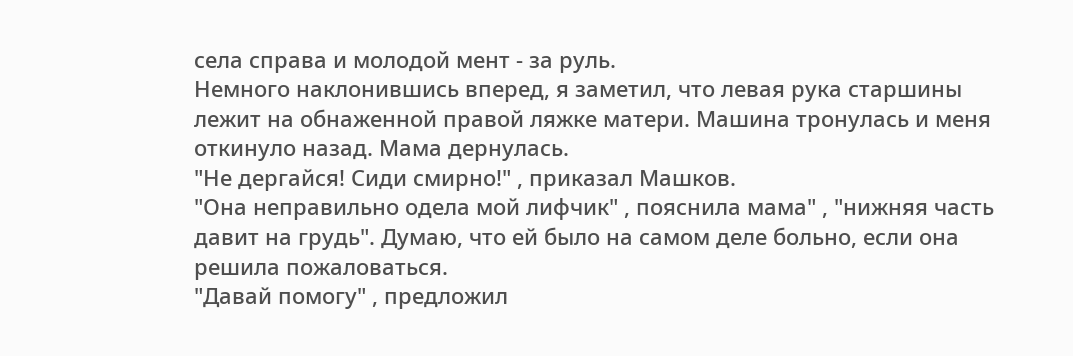села справа и молодой мент - за руль.
Немного наклонившись вперед, я заметил, что левая рука старшины лежит на обнаженной правой ляжке матери. Машина тронулась и меня откинуло назад. Мама дернулась.
"Не дергайся! Сиди смирно!" , приказал Машков.
"Она неправильно одела мой лифчик" , пояснила мама" , "нижняя часть давит на грудь". Думаю, что ей было на самом деле больно, если она решила пожаловаться.
"Давай помогу" , предложил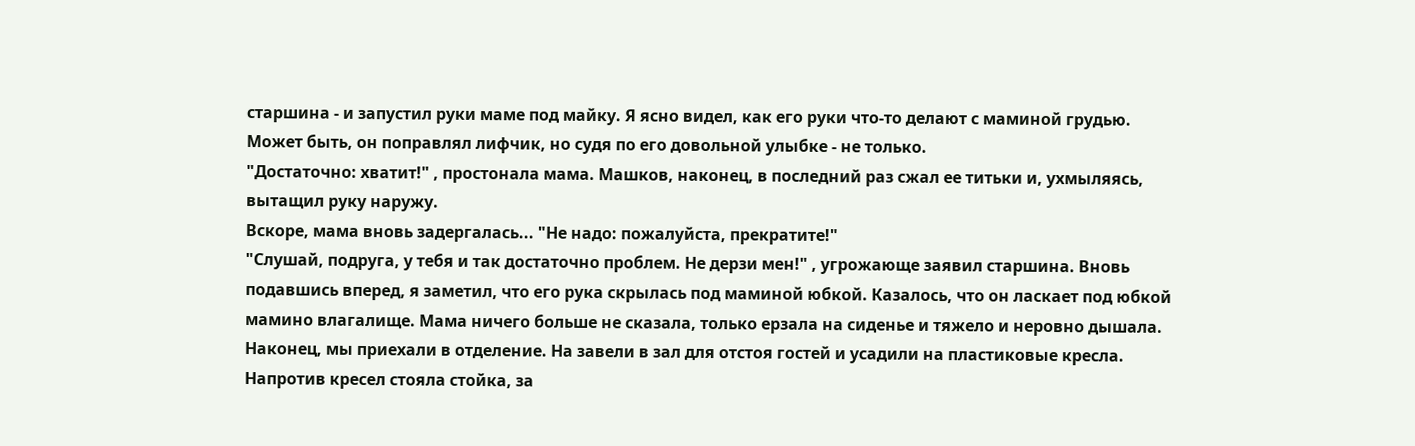старшина - и запустил руки маме под майку. Я ясно видел, как его руки что-то делают с маминой грудью. Может быть, он поправлял лифчик, но судя по его довольной улыбке - не только.
"Достаточно: хватит!" , простонала мама. Машков, наконец, в последний раз сжал ее титьки и, ухмыляясь, вытащил руку наружу.
Вскоре, мама вновь задергалась... "Не надо: пожалуйста, прекратите!"
"Слушай, подруга, у тебя и так достаточно проблем. Не дерзи мен!" , угрожающе заявил старшина. Вновь подавшись вперед, я заметил, что его рука скрылась под маминой юбкой. Казалось, что он ласкает под юбкой мамино влагалище. Мама ничего больше не сказала, только ерзала на сиденье и тяжело и неровно дышала.
Наконец, мы приехали в отделение. На завели в зал для отстоя гостей и усадили на пластиковые кресла. Напротив кресел стояла стойка, за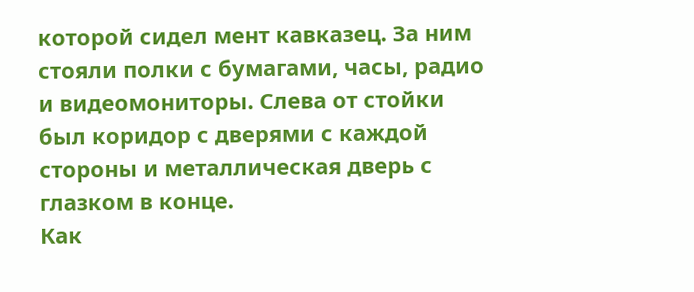которой сидел мент кавказец. За ним стояли полки с бумагами, часы, радио и видеомониторы. Слева от стойки был коридор с дверями с каждой стороны и металлическая дверь с глазком в конце.
Как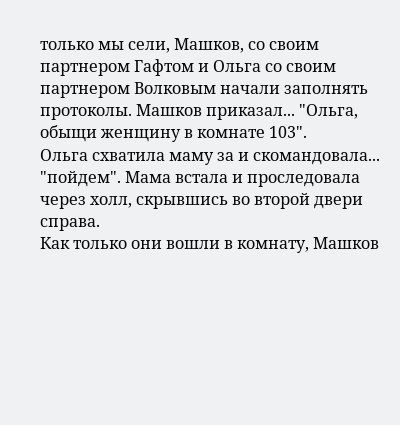только мы сели, Машков, со своим партнером Гафтом и Ольга со своим партнером Волковым начали заполнять протоколы. Машков приказал... "Ольга, обыщи женщину в комнате 103".
Ольга схватила маму за и скомандовала... "пойдем". Мама встала и проследовала через холл, скрывшись во второй двери справа.
Как только они вошли в комнату, Машков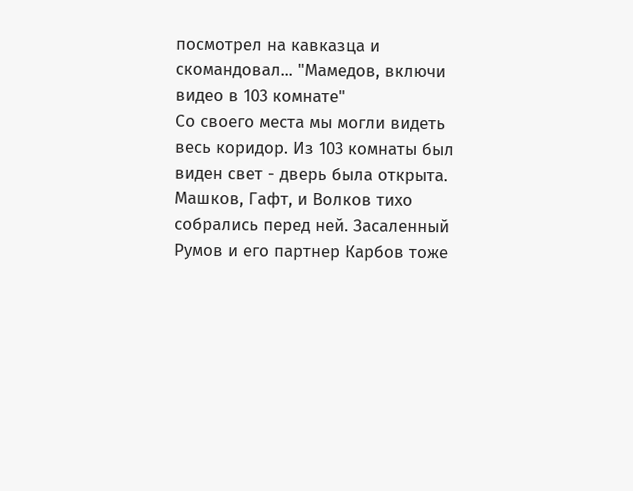посмотрел на кавказца и скомандовал... "Мамедов, включи видео в 103 комнате"
Со своего места мы могли видеть весь коридор. Из 103 комнаты был виден свет - дверь была открыта. Машков, Гафт, и Волков тихо собрались перед ней. Засаленный Румов и его партнер Карбов тоже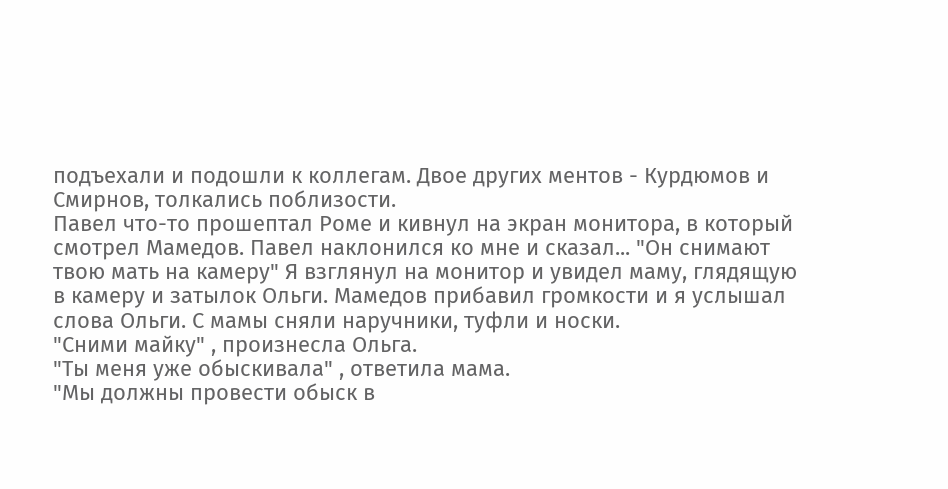подъехали и подошли к коллегам. Двое других ментов - Курдюмов и Смирнов, толкались поблизости.
Павел что-то прошептал Роме и кивнул на экран монитора, в который смотрел Мамедов. Павел наклонился ко мне и сказал... "Он снимают твою мать на камеру" Я взглянул на монитор и увидел маму, глядящую в камеру и затылок Ольги. Мамедов прибавил громкости и я услышал слова Ольги. С мамы сняли наручники, туфли и носки.
"Сними майку" , произнесла Ольга.
"Ты меня уже обыскивала" , ответила мама.
"Мы должны провести обыск в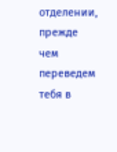отделении, прежде чем переведем тебя в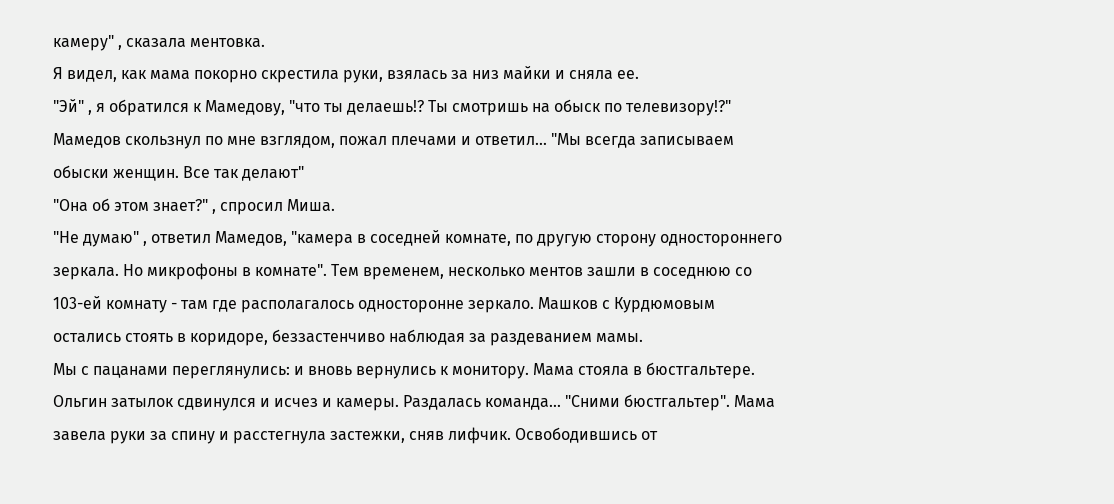камеру" , сказала ментовка.
Я видел, как мама покорно скрестила руки, взялась за низ майки и сняла ее.
"Эй" , я обратился к Мамедову, "что ты делаешь!? Ты смотришь на обыск по телевизору!?"
Мамедов скользнул по мне взглядом, пожал плечами и ответил... "Мы всегда записываем обыски женщин. Все так делают"
"Она об этом знает?" , спросил Миша.
"Не думаю" , ответил Мамедов, "камера в соседней комнате, по другую сторону одностороннего зеркала. Но микрофоны в комнате". Тем временем, несколько ментов зашли в соседнюю со 103-ей комнату - там где располагалось односторонне зеркало. Машков с Курдюмовым остались стоять в коридоре, беззастенчиво наблюдая за раздеванием мамы.
Мы с пацанами переглянулись: и вновь вернулись к монитору. Мама стояла в бюстгальтере. Ольгин затылок сдвинулся и исчез и камеры. Раздалась команда... "Сними бюстгальтер". Мама завела руки за спину и расстегнула застежки, сняв лифчик. Освободившись от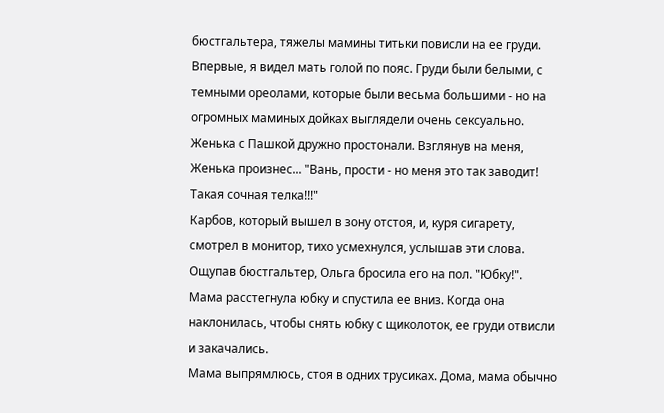бюстгальтера, тяжелы мамины титьки повисли на ее груди. Впервые, я видел мать голой по пояс. Груди были белыми, с темными ореолами, которые были весьма большими - но на огромных маминых дойках выглядели очень сексуально.
Женька с Пашкой дружно простонали. Взглянув на меня, Женька произнес... "Вань, прости - но меня это так заводит! Такая сочная телка!!!"
Карбов, который вышел в зону отстоя, и, куря сигарету, смотрел в монитор, тихо усмехнулся, услышав эти слова.
Ощупав бюстгальтер, Ольга бросила его на пол. "Юбку!". Мама расстегнула юбку и спустила ее вниз. Когда она наклонилась, чтобы снять юбку с щиколоток, ее груди отвисли и закачались.
Мама выпрямлюсь, стоя в одних трусиках. Дома, мама обычно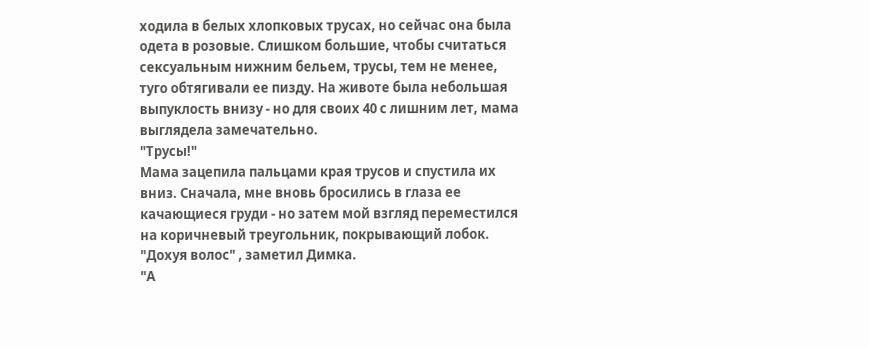ходила в белых хлопковых трусах, но сейчас она была одета в розовые. Слишком большие, чтобы считаться сексуальным нижним бельем, трусы, тем не менее, туго обтягивали ее пизду. На животе была небольшая выпуклость внизу - но для своих 40 с лишним лет, мама выглядела замечательно.
"Трусы!"
Мама зацепила пальцами края трусов и спустила их вниз. Сначала, мне вновь бросились в глаза ее качающиеся груди - но затем мой взгляд переместился на коричневый треугольник, покрывающий лобок.
"Дохуя волос" , заметил Димка.
"А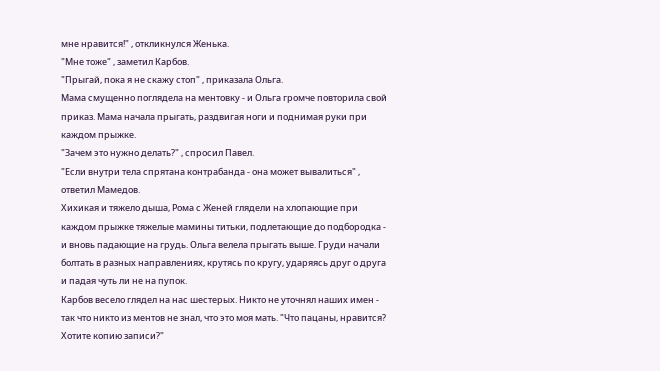мне нравится!" , откликнулся Женька.
"Мне тоже" , заметил Карбов.
"Прыгай, пока я не скажу стоп" , приказала Ольга.
Мама смущенно поглядела на ментовку - и Ольга громче повторила свой приказ. Мама начала прыгать, раздвигая ноги и поднимая руки при каждом прыжке.
"Зачем это нужно делать?" , спросил Павел.
"Если внутри тела спрятана контрабанда - она может вывалиться" , ответил Мамедов.
Хихикая и тяжело дыша, Рома с Женей глядели на хлопающие при каждом прыжке тяжелые мамины титьки, подлетающие до подбородка - и вновь падающие на грудь. Ольга велела прыгать выше. Груди начали болтать в разных направлениях, крутясь по кругу, ударяясь друг о друга и падая чуть ли не на пупок.
Карбов весело глядел на нас шестерых. Никто не уточнял наших имен - так что никто из ментов не знал, что это моя мать. "Что пацаны, нравится? Хотите копию записи?"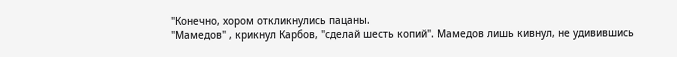"Конечно, хором откликнулись пацаны.
"Мамедов" , крикнул Карбов, "сделай шесть копий". Мамедов лишь кивнул, не удивившись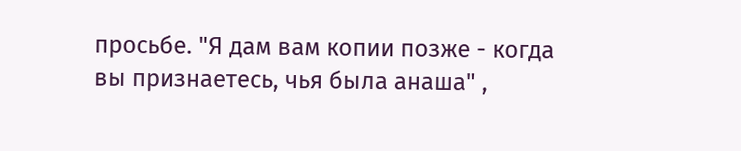просьбе. "Я дам вам копии позже - когда вы признаетесь, чья была анаша" ,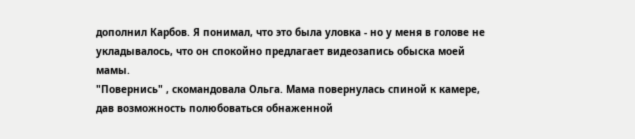дополнил Карбов. Я понимал, что это была уловка - но у меня в голове не укладывалось, что он спокойно предлагает видеозапись обыска моей мамы.
"Повернись" , скомандовала Ольга. Мама повернулась спиной к камере, дав возможность полюбоваться обнаженной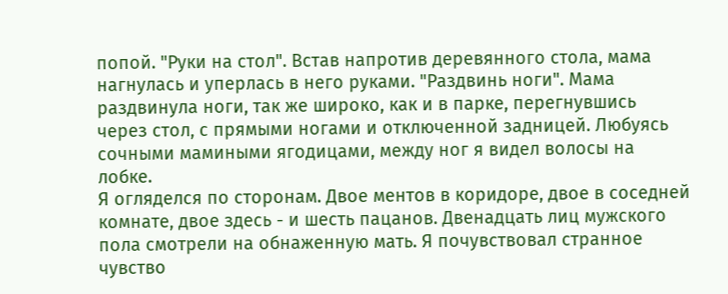попой. "Руки на стол". Встав напротив деревянного стола, мама нагнулась и уперлась в него руками. "Раздвинь ноги". Мама раздвинула ноги, так же широко, как и в парке, перегнувшись через стол, с прямыми ногами и отключенной задницей. Любуясь сочными мамиными ягодицами, между ног я видел волосы на лобке.
Я огляделся по сторонам. Двое ментов в коридоре, двое в соседней комнате, двое здесь - и шесть пацанов. Двенадцать лиц мужского пола смотрели на обнаженную мать. Я почувствовал странное чувство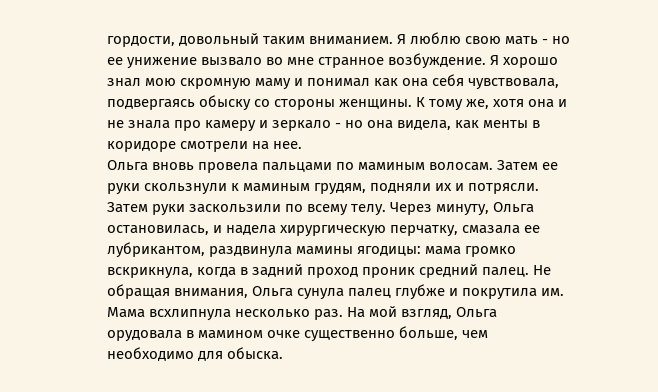гордости, довольный таким вниманием. Я люблю свою мать - но ее унижение вызвало во мне странное возбуждение. Я хорошо знал мою скромную маму и понимал как она себя чувствовала, подвергаясь обыску со стороны женщины. К тому же, хотя она и не знала про камеру и зеркало - но она видела, как менты в коридоре смотрели на нее.
Ольга вновь провела пальцами по маминым волосам. Затем ее руки скользнули к маминым грудям, подняли их и потрясли. Затем руки заскользили по всему телу. Через минуту, Ольга остановилась, и надела хирургическую перчатку, смазала ее лубрикантом, раздвинула мамины ягодицы: мама громко вскрикнула, когда в задний проход проник средний палец. Не обращая внимания, Ольга сунула палец глубже и покрутила им. Мама всхлипнула несколько раз. На мой взгляд, Ольга орудовала в мамином очке существенно больше, чем необходимо для обыска.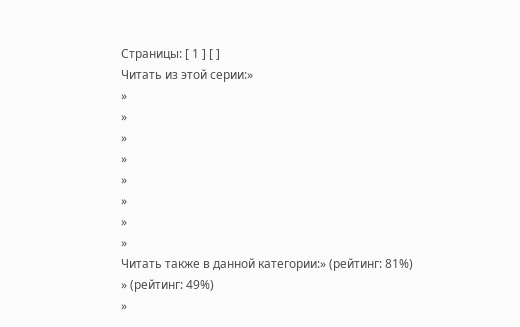Страницы: [ 1 ] [ ]
Читать из этой серии:»
»
»
»
»
»
»
»
»
Читать также в данной категории:» (рейтинг: 81%)
» (рейтинг: 49%)
»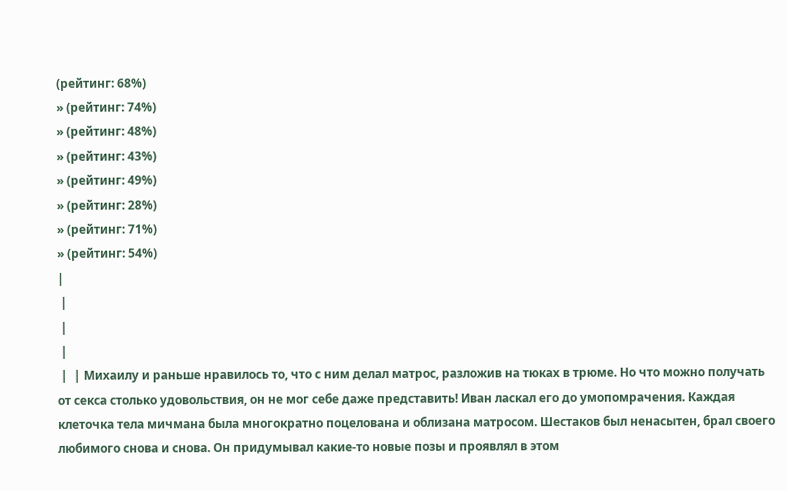(рейтинг: 68%)
» (рейтинг: 74%)
» (рейтинг: 48%)
» (рейтинг: 43%)
» (рейтинг: 49%)
» (рейтинг: 28%)
» (рейтинг: 71%)
» (рейтинг: 54%)
|
 |
 |
 |
 |  | Михаилу и раньше нравилось то, что с ним делал матрос, разложив на тюках в трюме. Но что можно получать от секса столько удовольствия, он не мог себе даже представить! Иван ласкал его до умопомрачения. Каждая клеточка тела мичмана была многократно поцелована и облизана матросом. Шестаков был ненасытен, брал своего любимого снова и снова. Он придумывал какие-то новые позы и проявлял в этом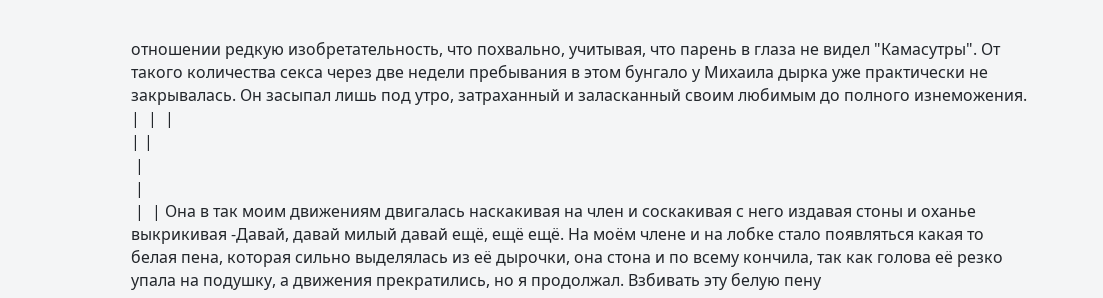отношении редкую изобретательность, что похвально, учитывая, что парень в глаза не видел "Камасутры". От такого количества секса через две недели пребывания в этом бунгало у Михаила дырка уже практически не закрывалась. Он засыпал лишь под утро, затраханный и заласканный своим любимым до полного изнеможения. |  |  |
| |
 |
 |
 |  | Она в так моим движениям двигалась наскакивая на член и соскакивая с него издавая стоны и оханье выкрикивая -Давай, давай милый давай ещё, ещё ещё. На моём члене и на лобке стало появляться какая то белая пена, которая сильно выделялась из её дырочки, она стона и по всему кончила, так как голова её резко упала на подушку, а движения прекратились, но я продолжал. Взбивать эту белую пену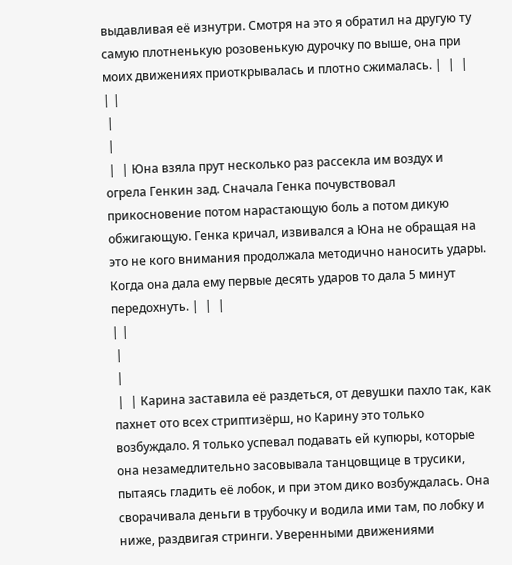выдавливая её изнутри. Смотря на это я обратил на другую ту самую плотненькую розовенькую дурочку по выше, она при моих движениях приоткрывалась и плотно сжималась. |  |  |
| |
 |
 |
 |  | Юна взяла прут несколько раз рассекла им воздух и огрела Генкин зад. Сначала Генка почувствовал прикосновение потом нарастающую боль а потом дикую обжигающую. Генка кричал, извивался а Юна не обращая на это не кого внимания продолжала методично наносить удары. Когда она дала ему первые десять ударов то дала 5 минут передохнуть. |  |  |
| |
 |
 |
 |  | Карина заставила её раздеться, от девушки пахло так, как пахнет ото всех стриптизёрш, но Карину это только возбуждало. Я только успевал подавать ей купюры, которые она незамедлительно засовывала танцовщице в трусики, пытаясь гладить её лобок, и при этом дико возбуждалась. Она сворачивала деньги в трубочку и водила ими там, по лобку и ниже, раздвигая стринги. Уверенными движениями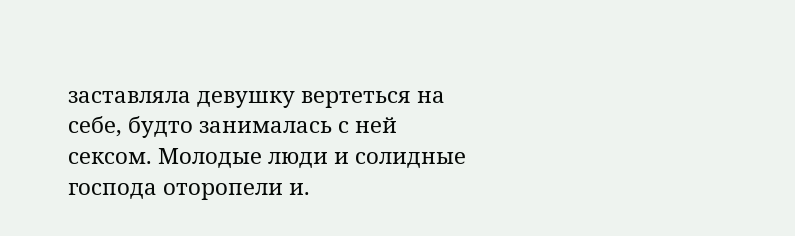заставляла девушку вертеться на себе, будто занималась с ней сексом. Молодые люди и солидные господа оторопели и.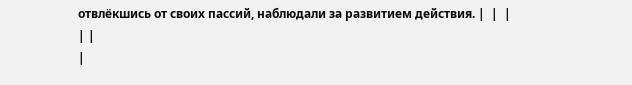отвлёкшись от своих пассий, наблюдали за развитием действия. |  |  |
| |
|